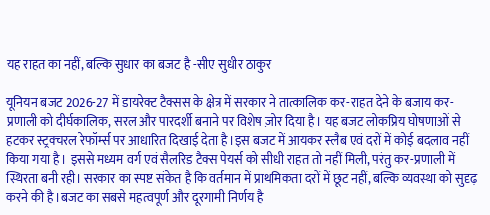यह राहत का नहीं, बल्कि सुधार का बजट है -सीए सुधीर ठाकुर

यूनियन बजट 2026-27 में डायरेक्ट टैक्सस के क्षेत्र में सरकार ने तात्कालिक कर-राहत देने के बजाय कर-प्रणाली को दीर्घकालिक, सरल और पारदर्शी बनाने पर विशेष ज़ोर दिया है। यह बजट लोकप्रिय घोषणाओं से हटकर स्ट्रक्चरल रेफॉर्म्स पर आधारित दिखाई देता है।इस बजट में आयकर स्लैब एवं दरों में कोई बदलाव नहीं किया गया है। इससे मध्यम वर्ग एवं सैलरिड टैक्स पेयर्स को सीधी राहत तो नहीं मिली, परंतु कर-प्रणाली में स्थिरता बनी रही। सरकार का स्पष्ट संकेत है कि वर्तमान में प्राथमिकता दरों में छूट नहीं, बल्कि व्यवस्था को सुदृढ़ करने की है।बजट का सबसे महत्वपूर्ण और दूरगामी निर्णय है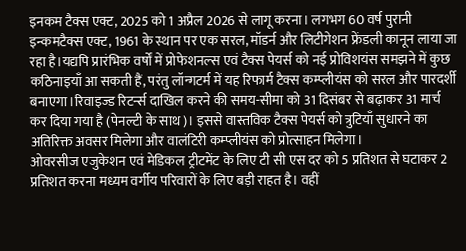इनकम टैक्स एक्ट, 2025 को 1 अप्रैल 2026 से लागू करना। लगभग 60 वर्ष पुरानी इन्कमटैक्स एक्ट, 1961 के स्थान पर एक सरल, मॉडर्न और लिटीगेशन फ्रेंडली कानून लाया जा रहा है।यद्यपि प्रारंभिक वर्षों में प्रोफेशनल्स एवं टैक्स पेयर्स को नई प्रोविशयंस समझने में कुछ कठिनाइयाँ आ सकती हैं, परंतु लॉन्गटर्म में यह रिफार्म टैक्स कम्प्लीयंस को सरल और पारदर्शी बनाएगा।रिवाइज्ड रिटर्न्स दाखिल करने की समय-सीमा को 31 दिसंबर से बढ़ाकर 31 मार्च कर दिया गया है (पेनल्टी के साथ)। इससे वास्तविक टैक्स पेयर्स को त्रुटियाँ सुधारने का अतिरिक्त अवसर मिलेगा और वालंटिरी कम्प्लीयंस को प्रोत्साहन मिलेगा।
ओवरसीज एजुकेशन एवं मेडिकल ट्रीटमेंट के लिए टी सी एस दर को 5 प्रतिशत से घटाकर 2 प्रतिशत करना मध्यम वर्गीय परिवारों के लिए बड़ी राहत है। वहीं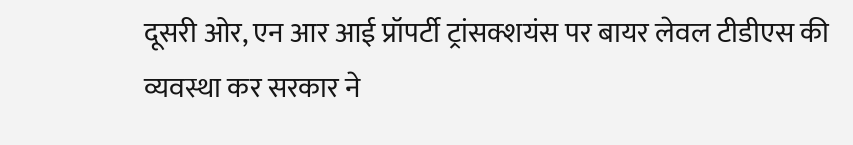दूसरी ओर, एन आर आई प्रॉपर्टी ट्रांसक्शयंस पर बायर लेवल टीडीएस की व्यवस्था कर सरकार ने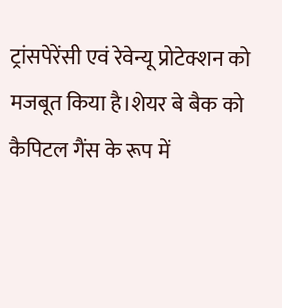ट्रांसपेरेंसी एवं रेवेन्यू प्रोटेक्शन को मजबूत किया है।शेयर बे बैक को कैपिटल गैंस के रूप में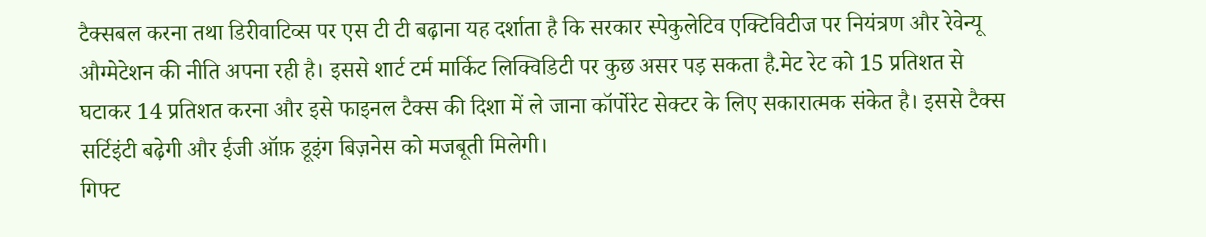टैक्सबल करना तथा डिरीवाटिव्स पर एस टी टी बढ़ाना यह दर्शाता है कि सरकार स्पेकुलेटिव एक्टिविटीज पर नियंत्रण और रेवेन्यू औग्मेटेशन की नीति अपना रही है। इससे शार्ट टर्म मार्किट लिक्विडिटी पर कुछ असर पड़ सकता है.मेट रेट को 15 प्रतिशत से घटाकर 14 प्रतिशत करना और इसे फाइनल टैक्स की दिशा में ले जाना कॉर्पोरेट सेक्टर के लिए सकारात्मक संकेत है। इससे टैक्स सर्टिइंटी बढ़ेगी और ईजी ऑफ़ डूइंग बिज़नेस को मजबूती मिलेगी।
गिफ्ट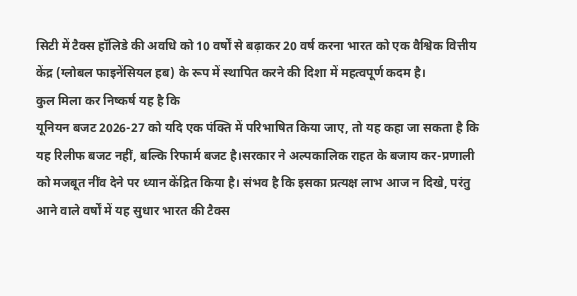सिटी में टैक्स हॉलिडे की अवधि को 10 वर्षों से बढ़ाकर 20 वर्ष करना भारत को एक वैश्विक वित्तीय केंद्र (ग्लोबल फाइनेंसियल हब) के रूप में स्थापित करने की दिशा में महत्वपूर्ण कदम है।
कुल मिला कर निष्कर्ष यह है कि
यूनियन बजट 2026-27 को यदि एक पंक्ति में परिभाषित किया जाए, तो यह कहा जा सकता है कि यह रिलीफ बजट नहीं, बल्कि रिफार्म बजट है।सरकार ने अल्पकालिक राहत के बजाय कर-प्रणाली को मजबूत नींव देने पर ध्यान केंद्रित किया है। संभव है कि इसका प्रत्यक्ष लाभ आज न दिखे, परंतु आने वाले वर्षों में यह सुधार भारत की टैक्स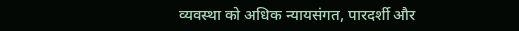व्यवस्था को अधिक न्यायसंगत, पारदर्शी और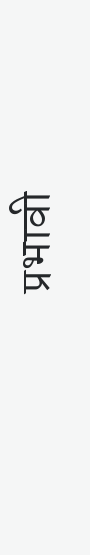प्रभावी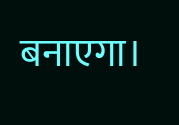बनाएगा।